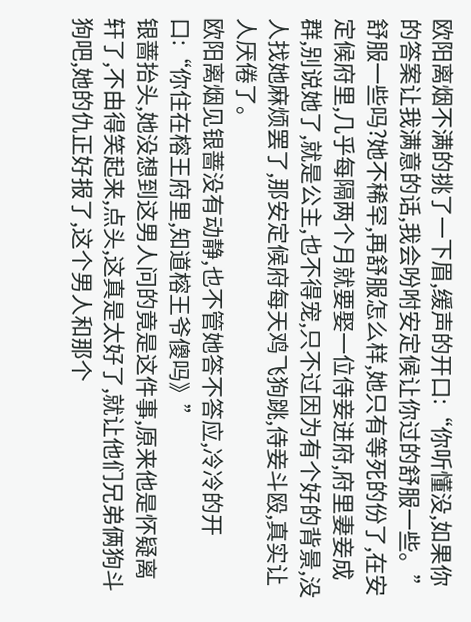欧阳离烟不满的挑了一下眉,缓声的开口:“你听懂没,如果你的答案让我满意的话,我会吩咐安定候让你过的舒服一些。”
舒服一些吗?她不稀罕,再舒服怎么样,她只有等死的份了,在安定候府里,几乎每隔两个月就要娶一位侍妾进府,府里妻妾成群,别说她了,就是公主,也不得宠,只不过因为有个好的背景,没人找她麻烦罢了,那安定候府每天鸡飞狗跳,侍妾斗殴,真实让人厌倦了。
欧阳离烟见银蔷没有动静,也不管她答不答应,冷冷的开口:“你住在榕王府里,知道榕王爷傻吗》”
银蔷抬头,她没想到这男人问的竟是这件事,原来他是怀疑离轩了,不由得笑起来,点头,这真是太好了,就让他们兄弟俩狗斗狗吧,她的仇正好报了,这个男人和那个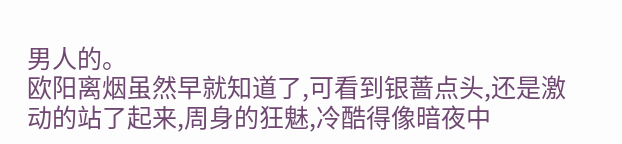男人的。
欧阳离烟虽然早就知道了,可看到银蔷点头,还是激动的站了起来,周身的狂魅,冷酷得像暗夜中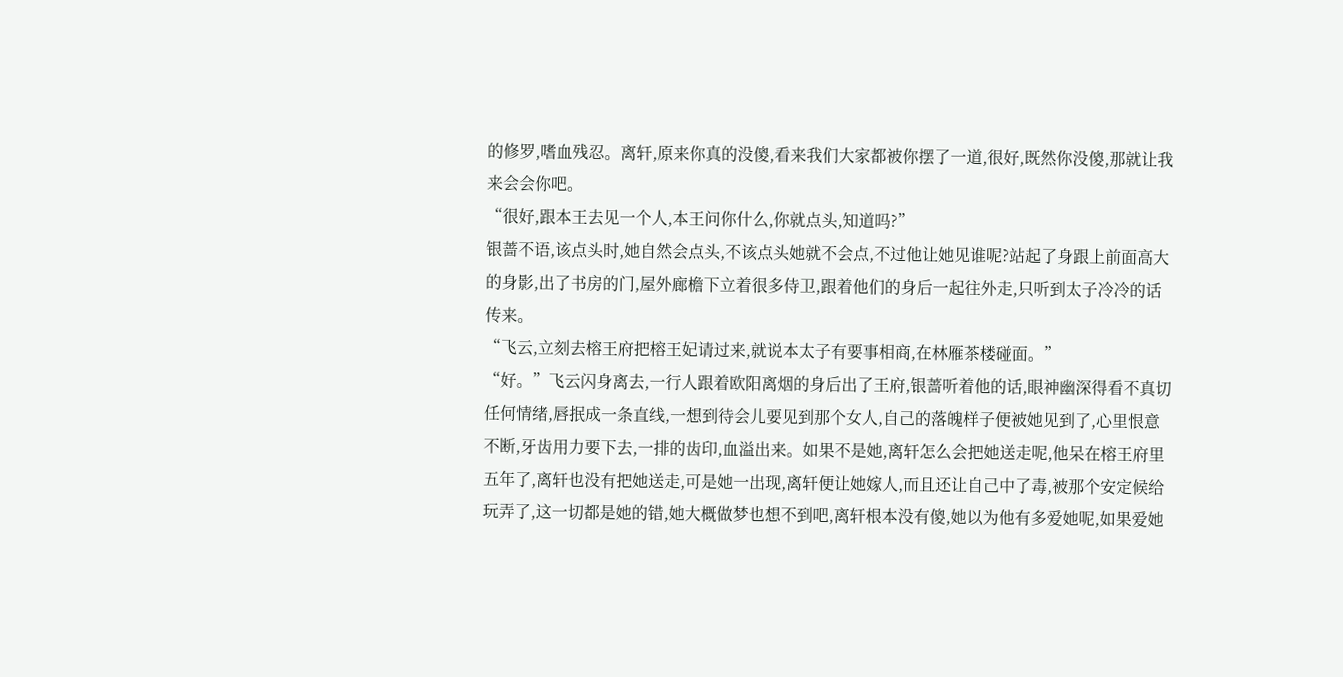的修罗,嗜血残忍。离轩,原来你真的没傻,看来我们大家都被你摆了一道,很好,既然你没傻,那就让我来会会你吧。
“很好,跟本王去见一个人,本王问你什么,你就点头,知道吗?”
银蔷不语,该点头时,她自然会点头,不该点头她就不会点,不过他让她见谁呢?站起了身跟上前面高大的身影,出了书房的门,屋外廊檐下立着很多侍卫,跟着他们的身后一起往外走,只听到太子冷冷的话传来。
“飞云,立刻去榕王府把榕王妃请过来,就说本太子有要事相商,在林雁茶楼碰面。”
“好。”飞云闪身离去,一行人跟着欧阳离烟的身后出了王府,银蔷听着他的话,眼神幽深得看不真切任何情绪,唇抿成一条直线,一想到待会儿要见到那个女人,自己的落魄样子便被她见到了,心里恨意不断,牙齿用力要下去,一排的齿印,血溢出来。如果不是她,离轩怎么会把她送走呢,他呆在榕王府里五年了,离轩也没有把她送走,可是她一出现,离轩便让她嫁人,而且还让自己中了毒,被那个安定候给玩弄了,这一切都是她的错,她大概做梦也想不到吧,离轩根本没有傻,她以为他有多爱她呢,如果爱她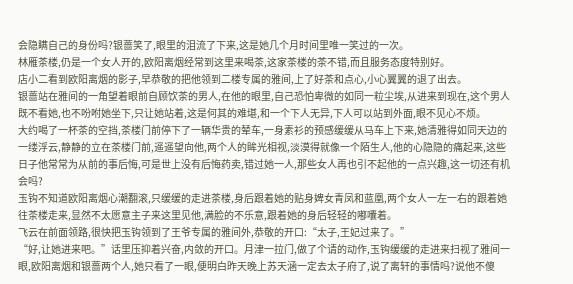会隐瞒自己的身份吗?银蔷笑了,眼里的泪流了下来,这是她几个月时间里唯一笑过的一次。
林雁茶楼,仍是一个女人开的,欧阳离烟经常到这里来喝茶,这家茶楼的茶不错,而且服务态度特别好。
店小二看到欧阳离烟的影子,早恭敬的把他领到二楼专属的雅间,上了好茶和点心,小心翼翼的退了出去。
银蔷站在雅间的一角望着眼前自顾饮茶的男人,在他的眼里,自己恐怕卑微的如同一粒尘埃,从进来到现在,这个男人既不看她,也不吩咐她坐下,只让她站着,这是何其的难堪,和一个下人无异,下人可以站到外面,眼不见心不烦。
大约喝了一杯茶的空挡,茶楼门前停下了一辆华贵的辇车,一身素衫的预感缓缓从马车上下来,她清雅得如同天边的一缕浮云,静静的立在茶楼门前,遥遥望向他,两个人的眸光相视,淡漠得就像一个陌生人,他的心隐隐的痛起来,这些日子他常常为从前的事后悔,可是世上没有后悔药卖,错过她一人,那些女人再也引不起他的一点兴趣,这一切还有机会吗?
玉钩不知道欧阳离烟心潮翻滚,只缓缓的走进茶楼,身后跟着她的贴身婢女青凤和蓝凰,两个女人一左一右的跟着她往茶楼走来,显然不太愿意主子来这里见他,满脸的不乐意,跟着她的身后轻轻的嘟囔着。
飞云在前面领路,很快把玉钩领到了王爷专属的雅间外,恭敬的开口:“太子,王妃过来了。”
“好,让她进来吧。”话里压抑着兴奋,内敛的开口。月津一拉门,做了个请的动作,玉钩缓缓的走进来扫视了雅间一眼,欧阳离烟和银蔷两个人,她只看了一眼,便明白昨天晚上苏天涵一定去太子府了,说了离轩的事情吗?说他不傻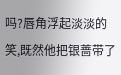吗?唇角浮起淡淡的笑,既然他把银蔷带了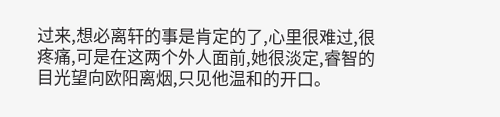过来,想必离轩的事是肯定的了,心里很难过,很疼痛,可是在这两个外人面前,她很淡定,睿智的目光望向欧阳离烟,只见他温和的开口。